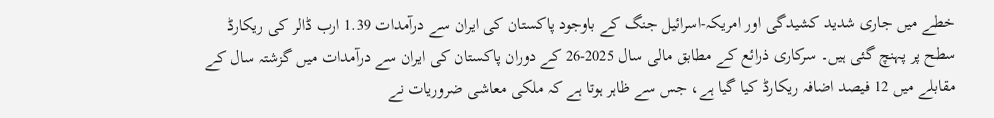خطے میں جاری شدید کشیدگی اور امریکہ-اسرائیل جنگ کے باوجود پاکستان کی ایران سے درآمدات 1.39 ارب ڈالر کی ریکارڈ سطح پر پہنچ گئی ہیں۔ سرکاری ذرائع کے مطابق مالی سال 2025-26 کے دوران پاکستان کی ایران سے درآمدات میں گزشتہ سال کے مقابلے میں 12 فیصد اضافہ ریکارڈ کیا گیا ہے، جس سے ظاہر ہوتا ہے کہ ملکی معاشی ضروریات نے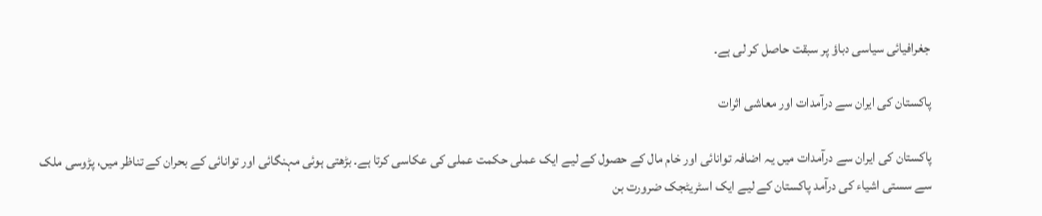جغرافیائی سیاسی دباؤ پر سبقت حاصل کر لی ہے۔

پاکستان کی ایران سے درآمدات اور معاشی اثرات

پاکستان کی ایران سے درآمدات میں یہ اضافہ توانائی اور خام مال کے حصول کے لیے ایک عملی حکمت عملی کی عکاسی کرتا ہے۔ بڑھتی ہوئی مہنگائی اور توانائی کے بحران کے تناظر میں، پڑوسی ملک سے سستی اشیاء کی درآمد پاکستان کے لیے ایک اسٹریٹجک ضرورت بن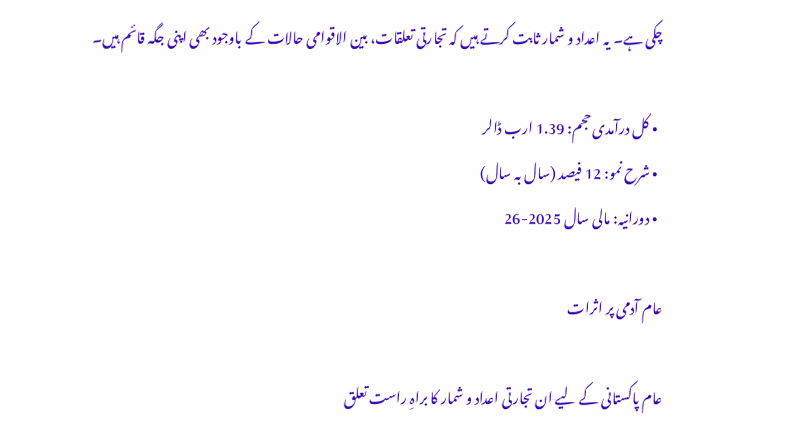چکی ہے۔ یہ اعداد و شمار ثابت کرتے ہیں کہ تجارتی تعلقات، بین الاقوامی حالات کے باوجود بھی اپنی جگہ قائم ہیں۔

  • کل درآمدی حجم: 1.39 ارب ڈالر
  • شرح نمو: 12 فیصد (سال بہ سال)
  • دورانیہ: مالی سال 2025-26

عام آدمی پر اثرات

عام پاکستانی کے لیے ان تجارتی اعداد و شمار کا براہِ راست تعلق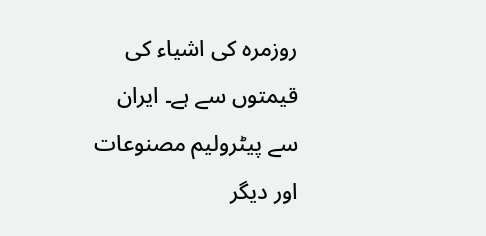روزمرہ کی اشیاء کی قیمتوں سے ہے۔ ایران سے پیٹرولیم مصنوعات اور دیگر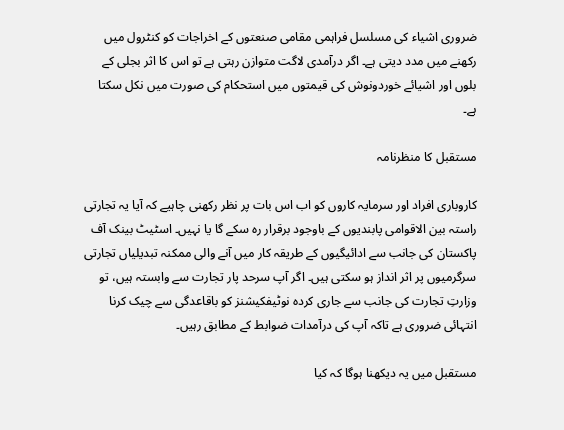ضروری اشیاء کی مسلسل فراہمی مقامی صنعتوں کے اخراجات کو کنٹرول میں رکھنے میں مدد دیتی ہے۔ اگر درآمدی لاگت متوازن رہتی ہے تو اس کا اثر بجلی کے بلوں اور اشیائے خوردونوش کی قیمتوں میں استحکام کی صورت میں نکل سکتا ہے۔

مستقبل کا منظرنامہ

کاروباری افراد اور سرمایہ کاروں کو اب اس بات پر نظر رکھنی چاہیے کہ آیا یہ تجارتی راستہ بین الاقوامی پابندیوں کے باوجود برقرار رہ سکے گا یا نہیں۔ اسٹیٹ بینک آف پاکستان کی جانب سے ادائیگیوں کے طریقہ کار میں آنے والی ممکنہ تبدیلیاں تجارتی سرگرمیوں پر اثر انداز ہو سکتی ہیں۔ اگر آپ سرحد پار تجارت سے وابستہ ہیں، تو وزارتِ تجارت کی جانب سے جاری کردہ نوٹیفکیشنز کو باقاعدگی سے چیک کرنا انتہائی ضروری ہے تاکہ آپ کی درآمدات ضوابط کے مطابق رہیں۔

مستقبل میں یہ دیکھنا ہوگا کہ کیا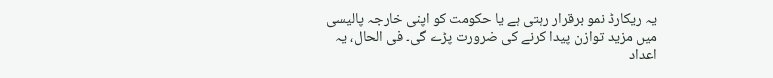یہ ریکارڈ نمو برقرار رہتی ہے یا حکومت کو اپنی خارجہ پالیسی میں مزید توازن پیدا کرنے کی ضرورت پڑے گی۔ فی الحال، یہ اعداد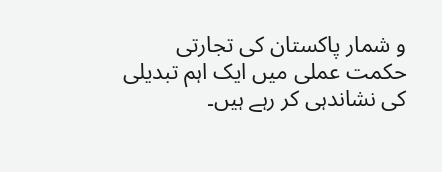و شمار پاکستان کی تجارتی حکمت عملی میں ایک اہم تبدیلی کی نشاندہی کر رہے ہیں۔